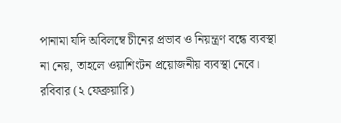পানামা যদি অবিলম্বে চীনের প্রভাব ও নিয়ন্ত্রণ বন্ধে ব্যবস্থা না নেয়, তাহলে ওয়াশিংটন প্রয়োজনীয় ব্যবস্থা নেবে। রবিবার (২ ফেব্রুয়ারি)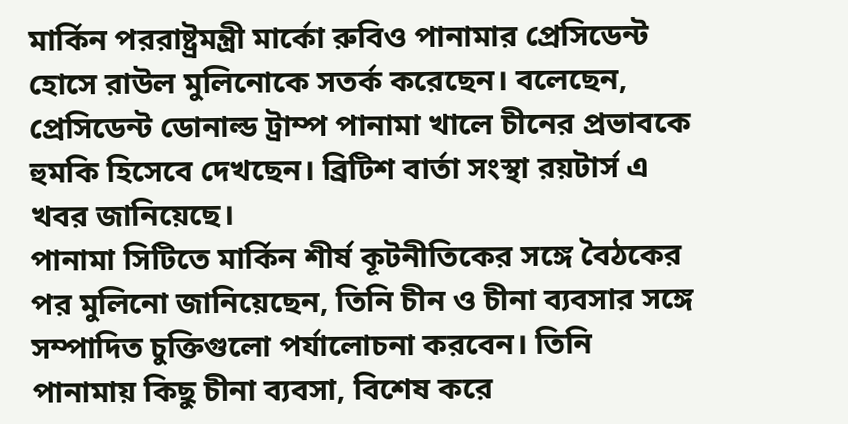মার্কিন পররাষ্ট্রমন্ত্রী মার্কো রুবিও পানামার প্রেসিডেন্ট হোসে রাউল মুলিনোকে সতর্ক করেছেন। বলেছেন, প্রেসিডেন্ট ডোনাল্ড ট্রাম্প পানামা খালে চীনের প্রভাবকে হুমকি হিসেবে দেখছেন। ব্রিটিশ বার্তা সংস্থা রয়টার্স এ খবর জানিয়েছে।
পানামা সিটিতে মার্কিন শীর্ষ কূটনীতিকের সঙ্গে বৈঠকের পর মুলিনো জানিয়েছেন, তিনি চীন ও চীনা ব্যবসার সঙ্গে সম্পাদিত চুক্তিগুলো পর্যালোচনা করবেন। তিনি পানামায় কিছু চীনা ব্যবসা, বিশেষ করে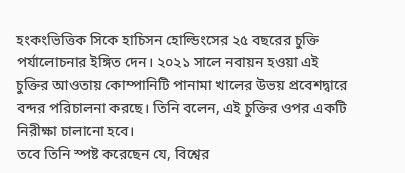হংকংভিত্তিক সিকে হাচিসন হোল্ডিংসের ২৫ বছরের চুক্তি পর্যালোচনার ইঙ্গিত দেন। ২০২১ সালে নবায়ন হওয়া এই চুক্তির আওতায় কোম্পানিটি পানামা খালের উভয় প্রবেশদ্বারে বন্দর পরিচালনা করছে। তিনি বলেন, এই চুক্তির ওপর একটি নিরীক্ষা চালানো হবে।
তবে তিনি স্পষ্ট করেছেন যে, বিশ্বের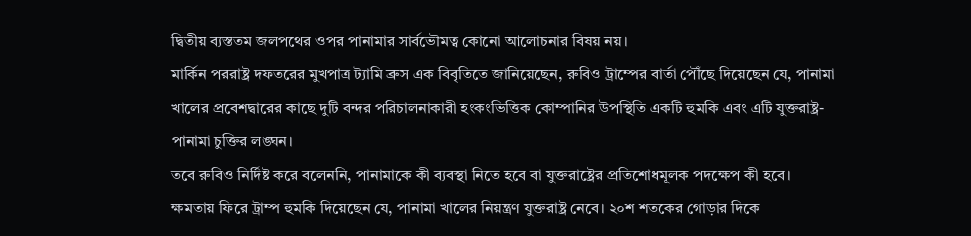দ্বিতীয় ব্যস্ততম জলপথের ওপর পানামার সার্বভৌমত্ব কোনো আলোচনার বিষয় নয়।
মার্কিন পররাষ্ট্র দফতরের মুখপাত্র ট্যামি ব্রুস এক বিবৃতিতে জানিয়েছেন, রুবিও ট্রাম্পের বার্তা পৌঁছে দিয়েছেন যে, পানামা খালের প্রবেশদ্বারের কাছে দুটি বন্দর পরিচালনাকারী হংকংভিত্তিক কোম্পানির উপস্থিতি একটি হুমকি এবং এটি যুক্তরাষ্ট্র-পানামা চুক্তির লঙ্ঘন।
তবে রুবিও নির্দিষ্ট করে বলেননি, পানামাকে কী ব্যবস্থা নিতে হবে বা যুক্তরাষ্ট্রের প্রতিশোধমূলক পদক্ষেপ কী হবে।
ক্ষমতায় ফিরে ট্রাম্প হুমকি দিয়েছেন যে, পানামা খালের নিয়ন্ত্রণ যুক্তরাষ্ট্র নেবে। ২০শ শতকের গোড়ার দিকে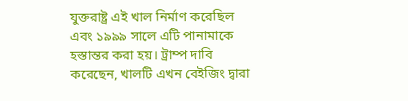যুক্তরাষ্ট্র এই খাল নির্মাণ করেছিল এবং ১৯৯৯ সালে এটি পানামাকে হস্তান্তর করা হয়। ট্রাম্প দাবি করেছেন, খালটি এখন বেইজিং দ্বারা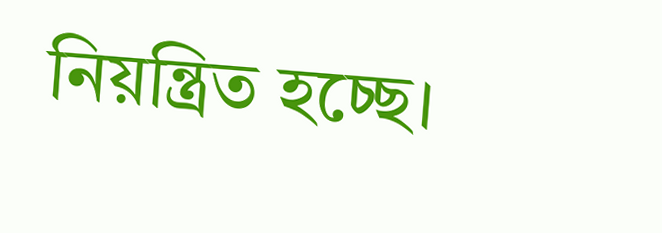নিয়ন্ত্রিত হচ্ছে।